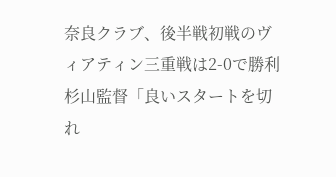奈良クラブ、後半戦初戦のヴィアティン三重戦は2-0で勝利 杉山監督「良いスタートを切れ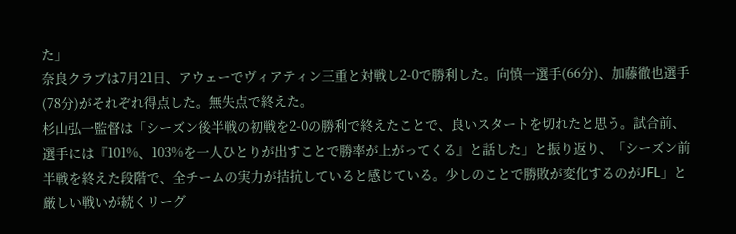た」
奈良クラブは7月21日、アウェーでヴィアティン三重と対戦し2-0で勝利した。向慎一選手(66分)、加藤徹也選手(78分)がそれぞれ得点した。無失点で終えた。
杉山弘一監督は「シーズン後半戦の初戦を2-0の勝利で終えたことで、良いスタートを切れたと思う。試合前、選手には『101%、103%を一人ひとりが出すことで勝率が上がってくる』と話した」と振り返り、「シーズン前半戦を終えた段階で、全チームの実力が拮抗していると感じている。少しのことで勝敗が変化するのがJFL」と厳しい戦いが続くリーグ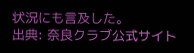状況にも言及した。
出典: 奈良クラブ公式サイト